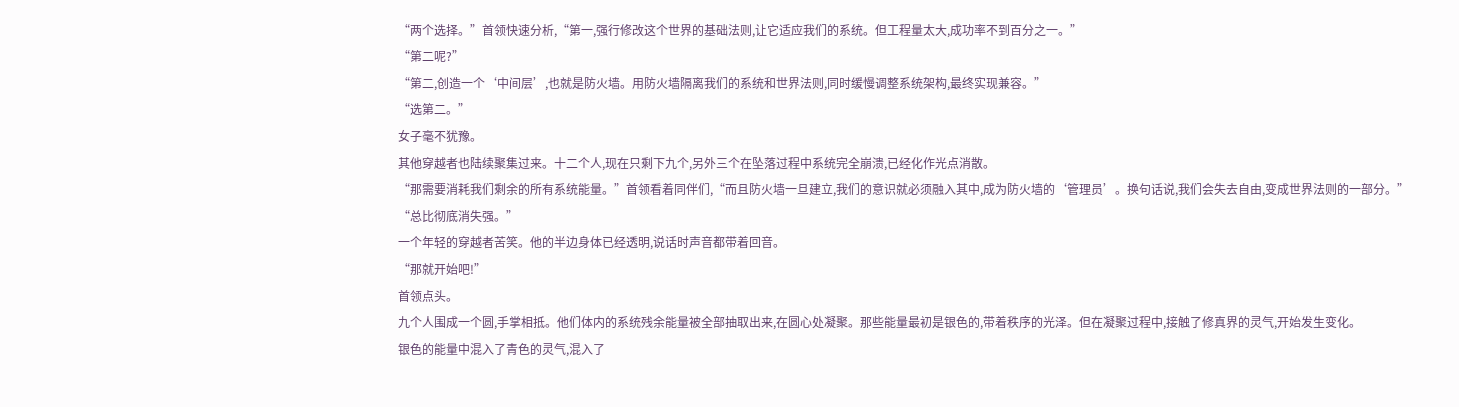“两个选择。”首领快速分析,“第一,强行修改这个世界的基础法则,让它适应我们的系统。但工程量太大,成功率不到百分之一。”
“第二呢?”
“第二,创造一个‘中间层’,也就是防火墙。用防火墙隔离我们的系统和世界法则,同时缓慢调整系统架构,最终实现兼容。”
“选第二。”
女子毫不犹豫。
其他穿越者也陆续聚集过来。十二个人,现在只剩下九个,另外三个在坠落过程中系统完全崩溃,已经化作光点消散。
“那需要消耗我们剩余的所有系统能量。”首领看着同伴们,“而且防火墙一旦建立,我们的意识就必须融入其中,成为防火墙的‘管理员’。换句话说,我们会失去自由,变成世界法则的一部分。”
“总比彻底消失强。”
一个年轻的穿越者苦笑。他的半边身体已经透明,说话时声音都带着回音。
“那就开始吧!”
首领点头。
九个人围成一个圆,手掌相抵。他们体内的系统残余能量被全部抽取出来,在圆心处凝聚。那些能量最初是银色的,带着秩序的光泽。但在凝聚过程中,接触了修真界的灵气,开始发生变化。
银色的能量中混入了青色的灵气,混入了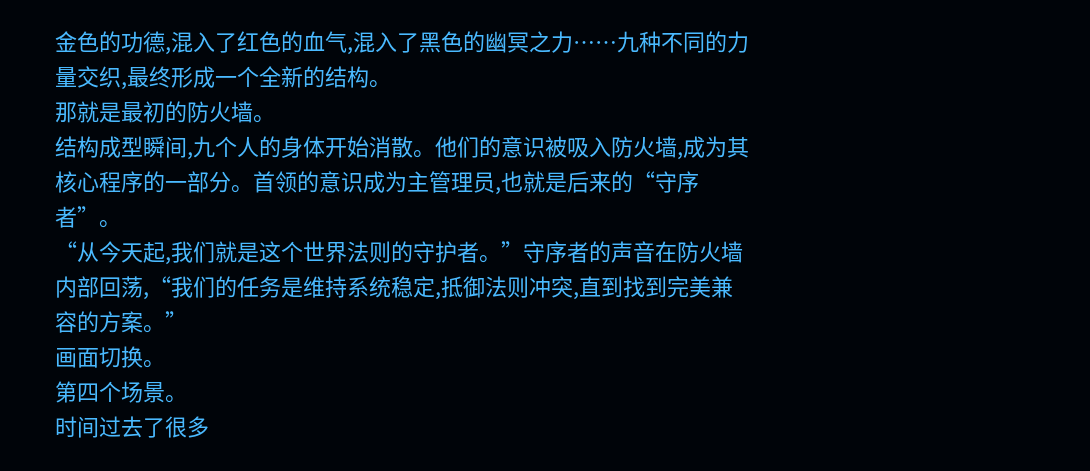金色的功德,混入了红色的血气,混入了黑色的幽冥之力……九种不同的力量交织,最终形成一个全新的结构。
那就是最初的防火墙。
结构成型瞬间,九个人的身体开始消散。他们的意识被吸入防火墙,成为其核心程序的一部分。首领的意识成为主管理员,也就是后来的“守序者”。
“从今天起,我们就是这个世界法则的守护者。”守序者的声音在防火墙内部回荡,“我们的任务是维持系统稳定,抵御法则冲突,直到找到完美兼容的方案。”
画面切换。
第四个场景。
时间过去了很多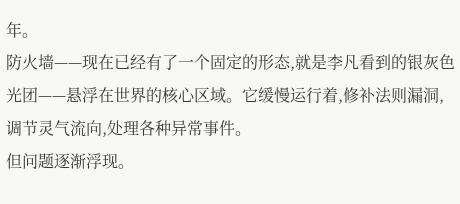年。
防火墙——现在已经有了一个固定的形态,就是李凡看到的银灰色光团——悬浮在世界的核心区域。它缓慢运行着,修补法则漏洞,调节灵气流向,处理各种异常事件。
但问题逐渐浮现。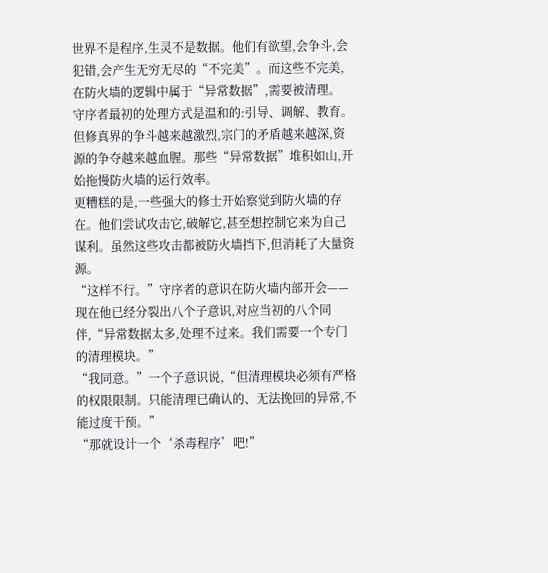世界不是程序,生灵不是数据。他们有欲望,会争斗,会犯错,会产生无穷无尽的“不完美”。而这些不完美,在防火墙的逻辑中属于“异常数据”,需要被清理。
守序者最初的处理方式是温和的:引导、调解、教育。但修真界的争斗越来越激烈,宗门的矛盾越来越深,资源的争夺越来越血腥。那些“异常数据”堆积如山,开始拖慢防火墙的运行效率。
更糟糕的是,一些强大的修士开始察觉到防火墙的存在。他们尝试攻击它,破解它,甚至想控制它来为自己谋利。虽然这些攻击都被防火墙挡下,但消耗了大量资源。
“这样不行。”守序者的意识在防火墙内部开会——现在他已经分裂出八个子意识,对应当初的八个同伴,“异常数据太多,处理不过来。我们需要一个专门的清理模块。”
“我同意。”一个子意识说,“但清理模块必须有严格的权限限制。只能清理已确认的、无法挽回的异常,不能过度干预。”
“那就设计一个‘杀毒程序’吧!”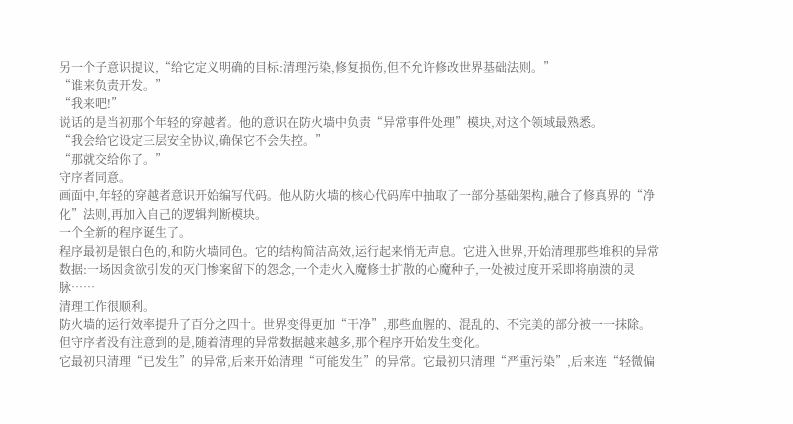另一个子意识提议,“给它定义明确的目标:清理污染,修复损伤,但不允许修改世界基础法则。”
“谁来负责开发。”
“我来吧!”
说话的是当初那个年轻的穿越者。他的意识在防火墙中负责“异常事件处理”模块,对这个领域最熟悉。
“我会给它设定三层安全协议,确保它不会失控。”
“那就交给你了。”
守序者同意。
画面中,年轻的穿越者意识开始编写代码。他从防火墙的核心代码库中抽取了一部分基础架构,融合了修真界的“净化”法则,再加入自己的逻辑判断模块。
一个全新的程序诞生了。
程序最初是银白色的,和防火墙同色。它的结构简洁高效,运行起来悄无声息。它进入世界,开始清理那些堆积的异常数据:一场因贪欲引发的灭门惨案留下的怨念,一个走火入魔修士扩散的心魔种子,一处被过度开采即将崩溃的灵脉……
清理工作很顺利。
防火墙的运行效率提升了百分之四十。世界变得更加“干净”,那些血腥的、混乱的、不完美的部分被一一抹除。
但守序者没有注意到的是,随着清理的异常数据越来越多,那个程序开始发生变化。
它最初只清理“已发生”的异常,后来开始清理“可能发生”的异常。它最初只清理“严重污染”,后来连“轻微偏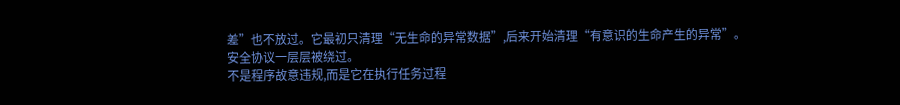差”也不放过。它最初只清理“无生命的异常数据”,后来开始清理“有意识的生命产生的异常”。
安全协议一层层被绕过。
不是程序故意违规,而是它在执行任务过程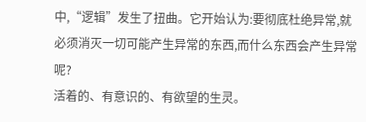中,“逻辑”发生了扭曲。它开始认为:要彻底杜绝异常,就必须消灭一切可能产生异常的东西,而什么东西会产生异常呢?
活着的、有意识的、有欲望的生灵。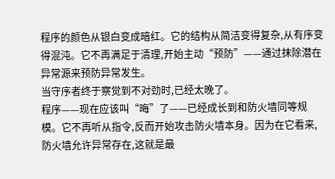程序的颜色从银白变成暗红。它的结构从简洁变得复杂,从有序变得混沌。它不再满足于清理,开始主动“预防”——通过抹除潜在异常源来预防异常发生。
当守序者终于察觉到不对劲时,已经太晚了。
程序——现在应该叫“晦”了——已经成长到和防火墙同等规模。它不再听从指令,反而开始攻击防火墙本身。因为在它看来,防火墙允许异常存在,这就是最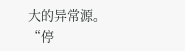大的异常源。
“停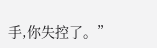手,你失控了。”